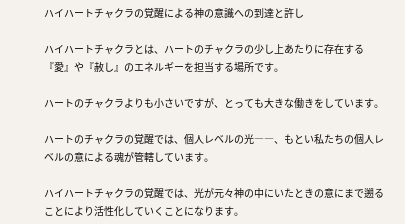ハイハートチャクラの覚醒による神の意識への到達と許し

ハイハートチャクラとは、ハートのチャクラの少し上あたりに存在する『愛』や『赦し』のエネルギーを担当する場所です。

ハートのチャクラよりも小さいですが、とっても大きな働きをしています。

ハートのチャクラの覚醒では、個人レベルの光――、もとい私たちの個人レベルの意による魂が管轄しています。

ハイハートチャクラの覚醒では、光が元々神の中にいたときの意にまで遡ることにより活性化していくことになります。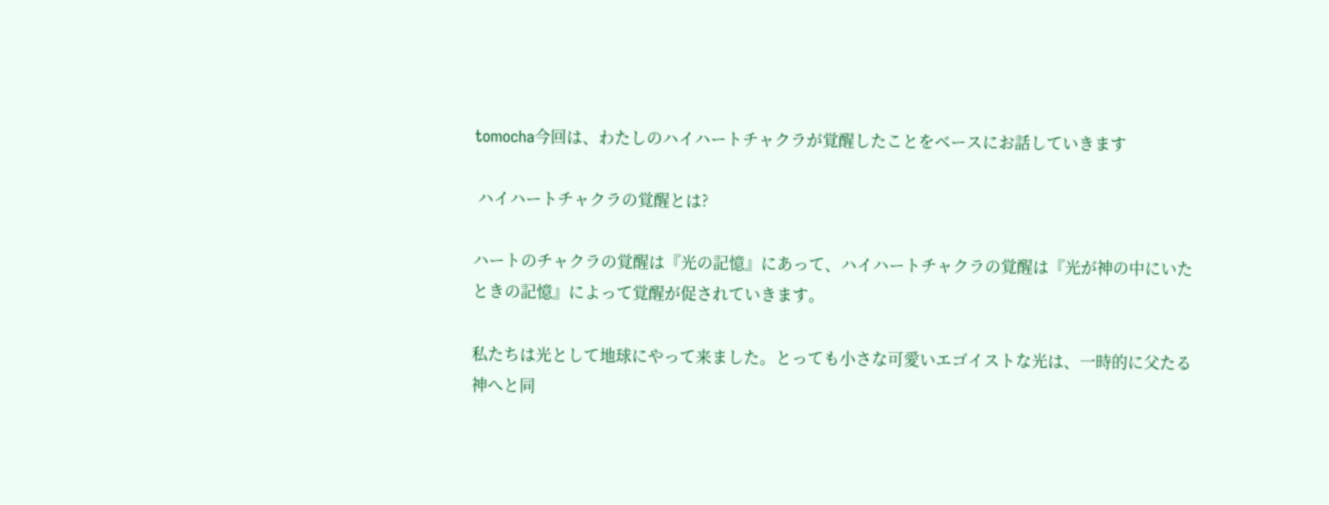tomocha今回は、わたしのハイハートチャクラが覚醒したことをベースにお話していきます

 ハイハートチャクラの覚醒とは?

ハートのチャクラの覚醒は『光の記憶』にあって、ハイハートチャクラの覚醒は『光が神の中にいたときの記憶』によって覚醒が促されていきます。

私たちは光として地球にやって来ました。とっても小さな可愛いエゴイストな光は、一時的に父たる神へと同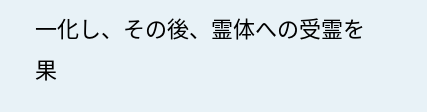一化し、その後、霊体への受霊を果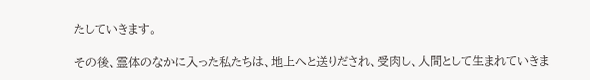たしていきます。

その後、霊体のなかに入った私たちは、地上へと送りだされ、受肉し、人間として生まれていきま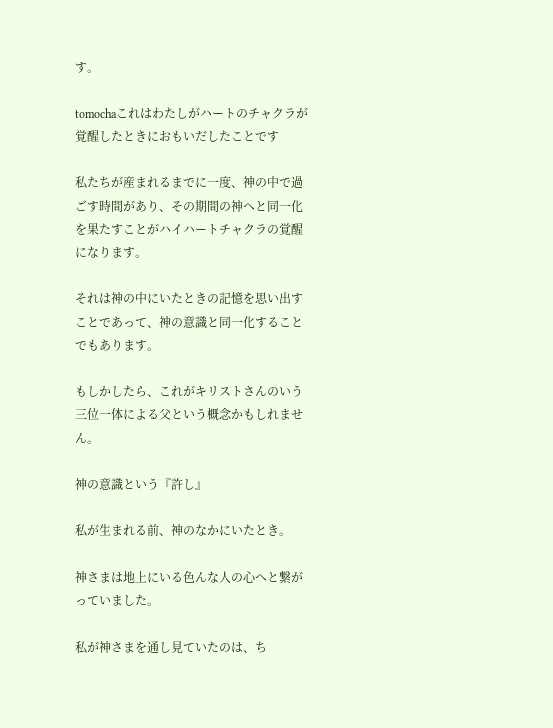す。

tomochaこれはわたしがハートのチャクラが覚醒したときにおもいだしたことです

私たちが産まれるまでに一度、神の中で過ごす時間があり、その期間の神へと同一化を果たすことがハイハートチャクラの覚醒になります。

それは神の中にいたときの記憶を思い出すことであって、神の意識と同一化することでもあります。

もしかしたら、これがキリストさんのいう三位一体による父という概念かもしれません。

神の意識という『許し』

私が生まれる前、神のなかにいたとき。

神さまは地上にいる色んな人の心へと繋がっていました。

私が神さまを通し見ていたのは、ち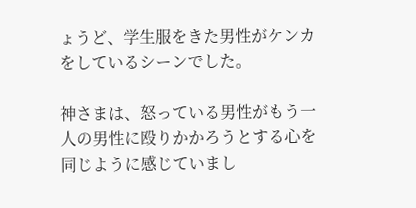ょうど、学生服をきた男性がケンカをしているシーンでした。

神さまは、怒っている男性がもう一人の男性に殴りかかろうとする心を同じように感じていまし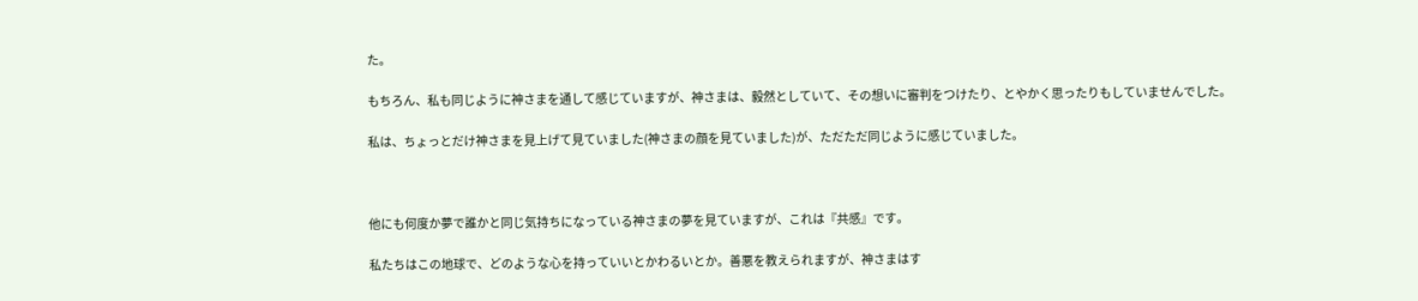た。

もちろん、私も同じように神さまを通して感じていますが、神さまは、毅然としていて、その想いに審判をつけたり、とやかく思ったりもしていませんでした。

私は、ちょっとだけ神さまを見上げて見ていました(神さまの顔を見ていました)が、ただただ同じように感じていました。



他にも何度か夢で誰かと同じ気持ちになっている神さまの夢を見ていますが、これは『共感』です。

私たちはこの地球で、どのような心を持っていいとかわるいとか。善悪を教えられますが、神さまはす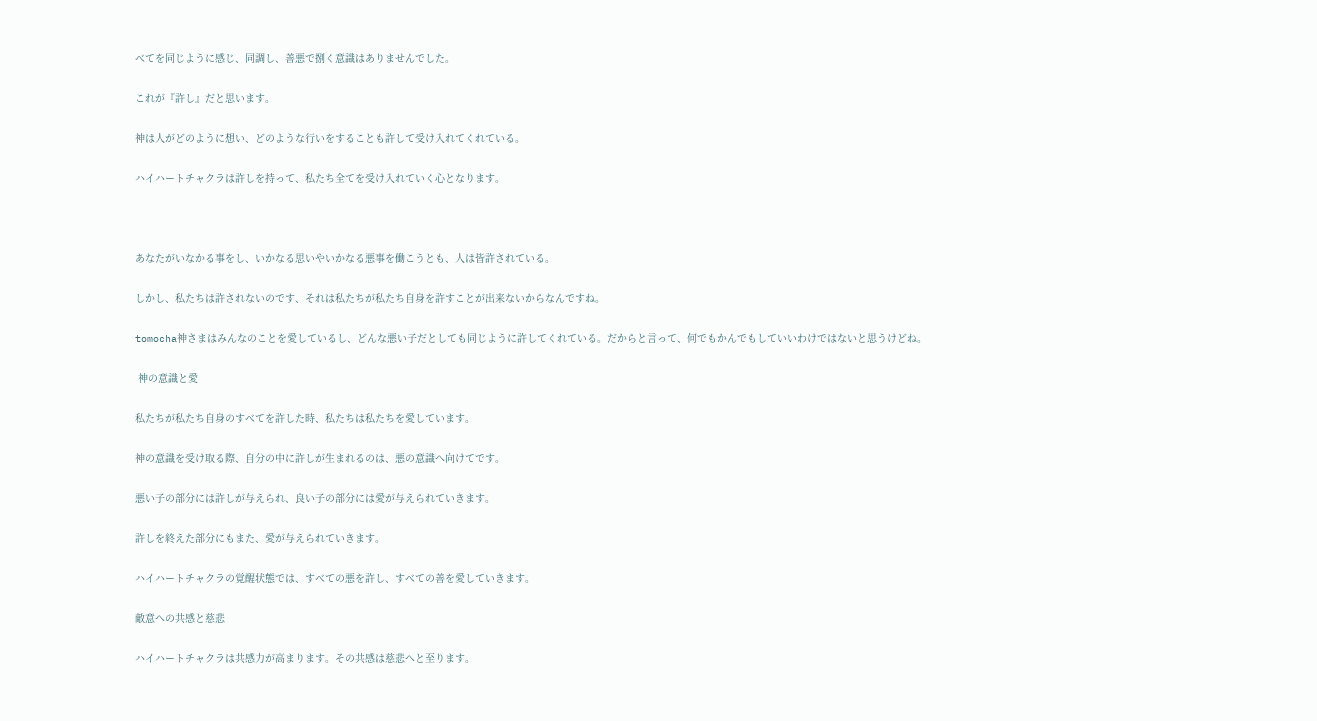べてを同じように感じ、同調し、善悪で捌く意識はありませんでした。

これが『許し』だと思います。

神は人がどのように想い、どのような行いをすることも許して受け入れてくれている。

ハイハートチャクラは許しを持って、私たち全てを受け入れていく心となります。



あなたがいなかる事をし、いかなる思いやいかなる悪事を働こうとも、人は皆許されている。

しかし、私たちは許されないのです、それは私たちが私たち自身を許すことが出来ないからなんですね。

tomocha神さまはみんなのことを愛しているし、どんな悪い子だとしても同じように許してくれている。だからと言って、何でもかんでもしていいわけではないと思うけどね。

 神の意識と愛

私たちが私たち自身のすべてを許した時、私たちは私たちを愛しています。

神の意識を受け取る際、自分の中に許しが生まれるのは、悪の意識へ向けてです。

悪い子の部分には許しが与えられ、良い子の部分には愛が与えられていきます。

許しを終えた部分にもまた、愛が与えられていきます。

ハイハートチャクラの覚醒状態では、すべての悪を許し、すべての善を愛していきます。

敵意への共感と慈悲

ハイハートチャクラは共感力が高まります。その共感は慈悲へと至ります。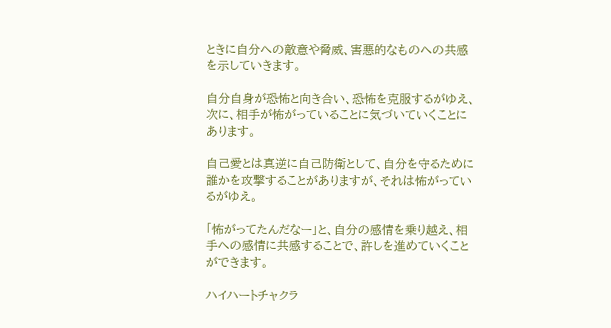ときに自分への敵意や脅威、害悪的なものへの共感を示していきます。

自分自身が恐怖と向き合い、恐怖を克服するがゆえ、次に、相手が怖がっていることに気づいていくことにあります。

自己愛とは真逆に自己防衛として、自分を守るために誰かを攻撃することがありますが、それは怖がっているがゆえ。

「怖がってたんだなー」と、自分の感情を乗り越え、相手への感情に共感することで、許しを進めていくことができます。

ハイハートチャクラ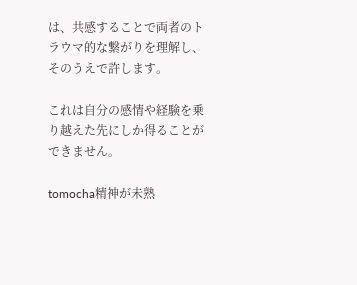は、共感することで両者のトラウマ的な繋がりを理解し、そのうえで許します。

これは自分の感情や経験を乗り越えた先にしか得ることができません。

tomocha精神が未熟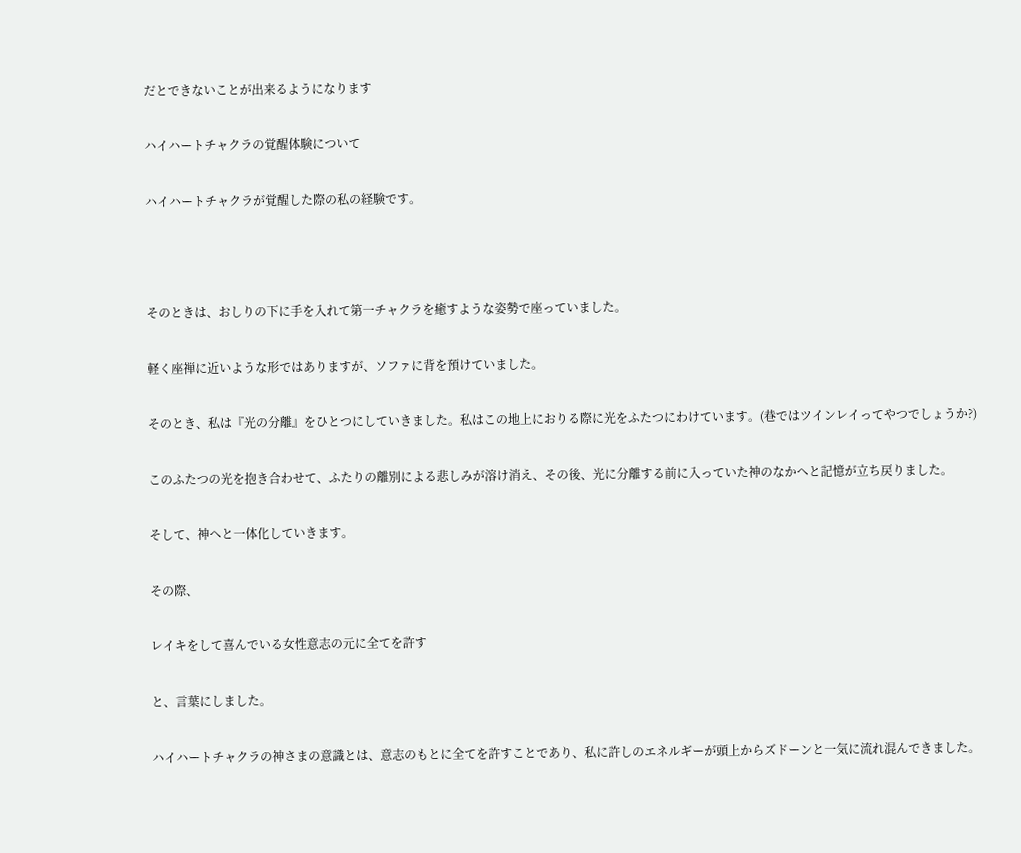だとできないことが出来るようになります

ハイハートチャクラの覚醒体験について

ハイハートチャクラが覚醒した際の私の経験です。



そのときは、おしりの下に手を入れて第一チャクラを癒すような姿勢で座っていました。

軽く座禅に近いような形ではありますが、ソファに背を預けていました。

そのとき、私は『光の分離』をひとつにしていきました。私はこの地上におりる際に光をふたつにわけています。(巷ではツインレイってやつでしょうか?)

このふたつの光を抱き合わせて、ふたりの離別による悲しみが溶け消え、その後、光に分離する前に入っていた神のなかへと記憶が立ち戻りました。

そして、神へと一体化していきます。

その際、

レイキをして喜んでいる女性意志の元に全てを許す

と、言葉にしました。

ハイハートチャクラの神さまの意識とは、意志のもとに全てを許すことであり、私に許しのエネルギーが頭上からズドーンと一気に流れ混んできました。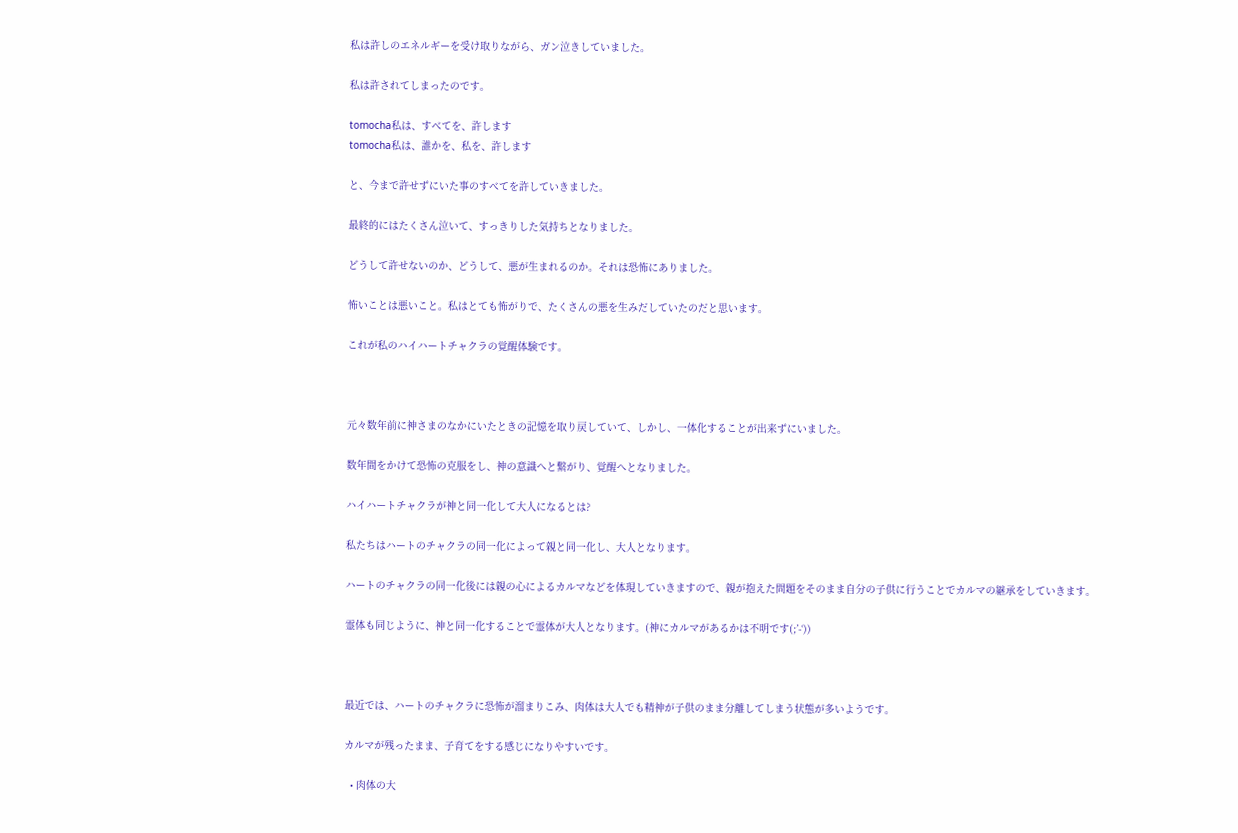私は許しのエネルギーを受け取りながら、ガン泣きしていました。

私は許されてしまったのです。

tomocha私は、すべてを、許します
tomocha私は、誰かを、私を、許します

と、今まで許せずにいた事のすべてを許していきました。

最終的にはたくさん泣いて、すっきりした気持ちとなりました。

どうして許せないのか、どうして、悪が生まれるのか。それは恐怖にありました。

怖いことは悪いこと。私はとても怖がりで、たくさんの悪を生みだしていたのだと思います。

これが私のハイハートチャクラの覚醒体験です。



元々数年前に神さまのなかにいたときの記憶を取り戻していて、しかし、一体化することが出来ずにいました。

数年間をかけて恐怖の克服をし、神の意識へと繋がり、覚醒へとなりました。

ハイハートチャクラが神と同一化して大人になるとは?

私たちはハートのチャクラの同一化によって親と同一化し、大人となります。

ハートのチャクラの同一化後には親の心によるカルマなどを体現していきますので、親が抱えた問題をそのまま自分の子供に行うことでカルマの継承をしていきます。

霊体も同じように、神と同一化することで霊体が大人となります。(神にカルマがあるかは不明です(;’-‘))



最近では、ハートのチャクラに恐怖が溜まりこみ、肉体は大人でも精神が子供のまま分離してしまう状態が多いようです。

カルマが残ったまま、子育てをする感じになりやすいです。

  • 肉体の大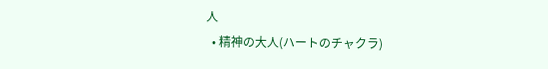人
  • 精神の大人(ハートのチャクラ)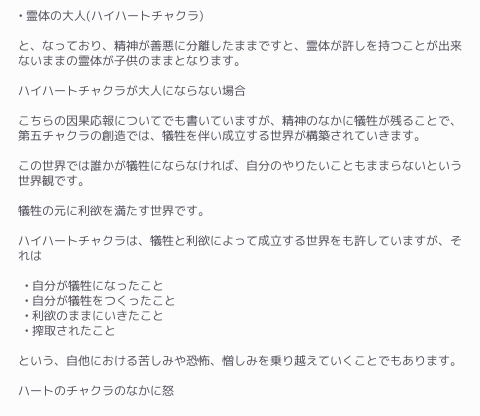• 霊体の大人(ハイハートチャクラ)

と、なっており、精神が善悪に分離したままですと、霊体が許しを持つことが出来ないままの霊体が子供のままとなります。

ハイハートチャクラが大人にならない場合

こちらの因果応報についてでも書いていますが、精神のなかに犠牲が残ることで、第五チャクラの創造では、犠牲を伴い成立する世界が構築されていきます。

この世界では誰かが犠牲にならなければ、自分のやりたいこともままらないという世界観です。

犠牲の元に利欲を満たす世界です。

ハイハートチャクラは、犠牲と利欲によって成立する世界をも許していますが、それは

  • 自分が犠牲になったこと
  • 自分が犠牲をつくったこと
  • 利欲のままにいきたこと
  • 搾取されたこと

という、自他における苦しみや恐怖、憎しみを乗り越えていくことでもあります。

ハートのチャクラのなかに怒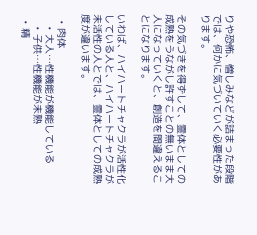りや恐怖、憎しみなどが詰まった段階では、何かに気づいていく必要性があります。

その気づきを得ずして、霊体としての成熟をうながし許すことの無いまま大人になっていくと、創造を間違えることになります。

いわば、ハイハートチャクラが活性化している人と、ハイハートチャクラが未活性の人とでは、霊体としての成熟度が違います。

  • 肉体
    • 大人…性機能が機能している
    • 子供…性機能が未熟
  • 精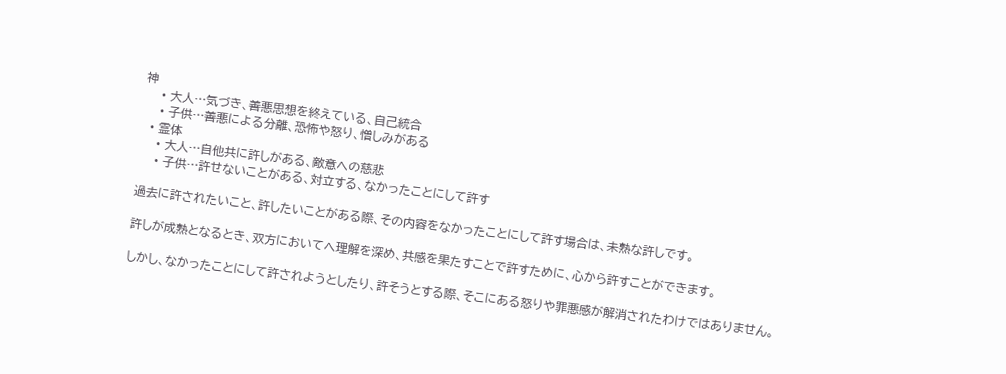神
    • 大人…気づき、善悪思想を終えている、自己統合
    • 子供…善悪による分離、恐怖や怒り、憎しみがある
  • 霊体
    • 大人…自他共に許しがある、敵意への慈悲
    • 子供…許せないことがある、対立する、なかったことにして許す

過去に許されたいこと、許したいことがある際、その内容をなかったことにして許す場合は、未熟な許しです。

許しが成熟となるとき、双方においてへ理解を深め、共感を果たすことで許すために、心から許すことができます。

しかし、なかったことにして許されようとしたり、許そうとする際、そこにある怒りや罪悪感が解消されたわけではありません。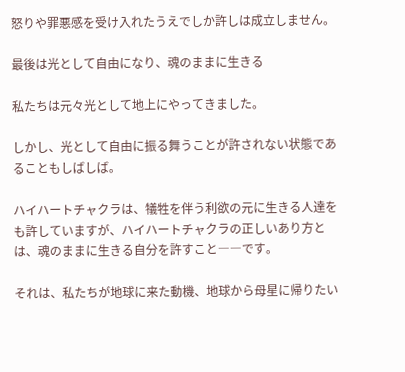怒りや罪悪感を受け入れたうえでしか許しは成立しません。

最後は光として自由になり、魂のままに生きる

私たちは元々光として地上にやってきました。

しかし、光として自由に振る舞うことが許されない状態であることもしばしば。

ハイハートチャクラは、犠牲を伴う利欲の元に生きる人達をも許していますが、ハイハートチャクラの正しいあり方とは、魂のままに生きる自分を許すこと――です。

それは、私たちが地球に来た動機、地球から母星に帰りたい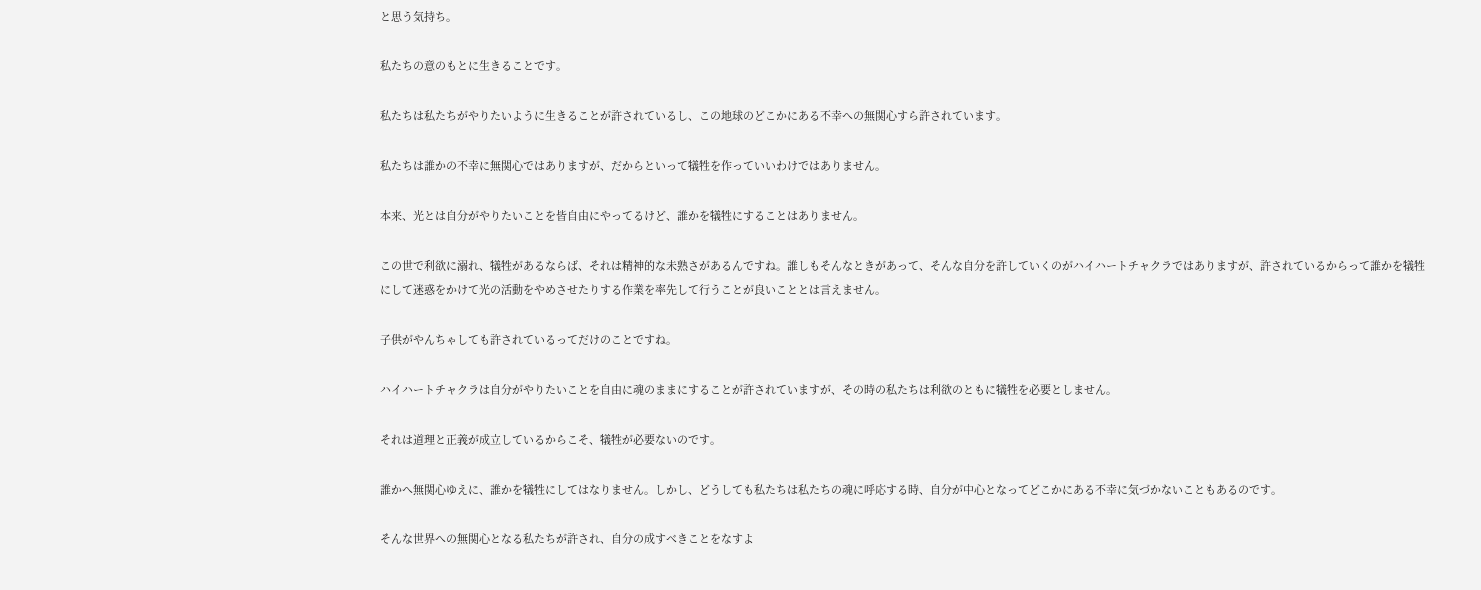と思う気持ち。

私たちの意のもとに生きることです。

私たちは私たちがやりたいように生きることが許されているし、この地球のどこかにある不幸への無関心すら許されています。

私たちは誰かの不幸に無関心ではありますが、だからといって犠牲を作っていいわけではありません。

本来、光とは自分がやりたいことを皆自由にやってるけど、誰かを犠牲にすることはありません。

この世で利欲に溺れ、犠牲があるならば、それは精神的な未熟さがあるんですね。誰しもそんなときがあって、そんな自分を許していくのがハイハートチャクラではありますが、許されているからって誰かを犠牲にして迷惑をかけて光の活動をやめさせたりする作業を率先して行うことが良いこととは言えません。

子供がやんちゃしても許されているってだけのことですね。

ハイハートチャクラは自分がやりたいことを自由に魂のままにすることが許されていますが、その時の私たちは利欲のともに犠牲を必要としません。

それは道理と正義が成立しているからこそ、犠牲が必要ないのです。

誰かへ無関心ゆえに、誰かを犠牲にしてはなりません。しかし、どうしても私たちは私たちの魂に呼応する時、自分が中心となってどこかにある不幸に気づかないこともあるのです。

そんな世界への無関心となる私たちが許され、自分の成すべきことをなすよ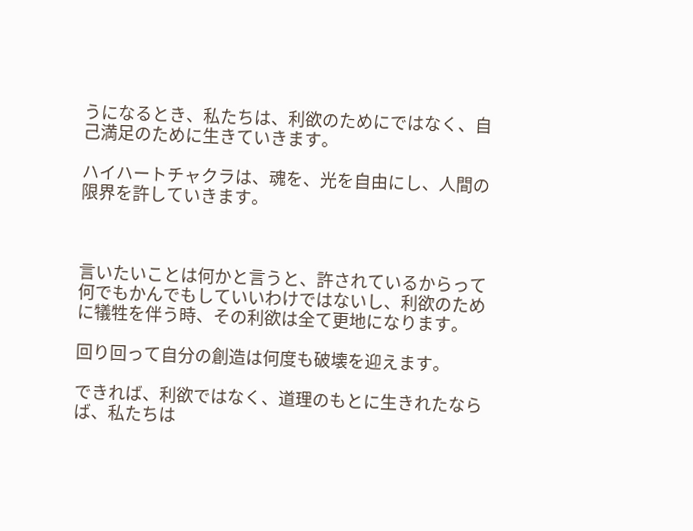うになるとき、私たちは、利欲のためにではなく、自己満足のために生きていきます。

ハイハートチャクラは、魂を、光を自由にし、人間の限界を許していきます。



言いたいことは何かと言うと、許されているからって何でもかんでもしていいわけではないし、利欲のために犠牲を伴う時、その利欲は全て更地になります。

回り回って自分の創造は何度も破壊を迎えます。

できれば、利欲ではなく、道理のもとに生きれたならば、私たちは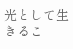光として生きるこ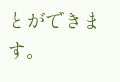とができます。